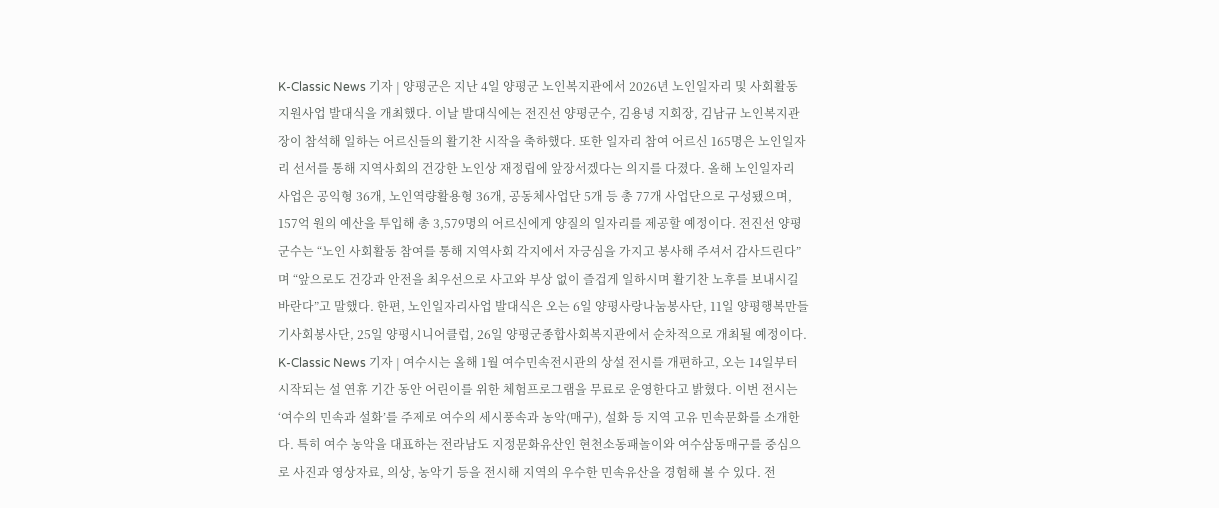K-Classic News 기자 | 양평군은 지난 4일 양평군 노인복지관에서 2026년 노인일자리 및 사회활동지원사업 발대식을 개최했다. 이날 발대식에는 전진선 양평군수, 김용녕 지회장, 김남규 노인복지관장이 참석해 일하는 어르신들의 활기찬 시작을 축하했다. 또한 일자리 참여 어르신 165명은 노인일자리 선서를 통해 지역사회의 건강한 노인상 재정립에 앞장서겠다는 의지를 다졌다. 올해 노인일자리 사업은 공익형 36개, 노인역량활용형 36개, 공동체사업단 5개 등 총 77개 사업단으로 구성됐으며, 157억 원의 예산을 투입해 총 3,579명의 어르신에게 양질의 일자리를 제공할 예정이다. 전진선 양평군수는 “노인 사회활동 참여를 통해 지역사회 각지에서 자긍심을 가지고 봉사해 주셔서 감사드린다”며 “앞으로도 건강과 안전을 최우선으로 사고와 부상 없이 즐겁게 일하시며 활기찬 노후를 보내시길 바란다”고 말했다. 한편, 노인일자리사업 발대식은 오는 6일 양평사랑나눔봉사단, 11일 양평행복만들기사회봉사단, 25일 양평시니어클럽, 26일 양평군종합사회복지관에서 순차적으로 개최될 예정이다.
K-Classic News 기자 | 여수시는 올해 1월 여수민속전시관의 상설 전시를 개편하고, 오는 14일부터 시작되는 설 연휴 기간 동안 어린이를 위한 체험프로그램을 무료로 운영한다고 밝혔다. 이번 전시는 ‘여수의 민속과 설화’를 주제로 여수의 세시풍속과 농악(매구), 설화 등 지역 고유 민속문화를 소개한다. 특히 여수 농악을 대표하는 전라남도 지정문화유산인 현천소동패놀이와 여수삼동매구를 중심으로 사진과 영상자료, 의상, 농악기 등을 전시해 지역의 우수한 민속유산을 경험해 볼 수 있다. 전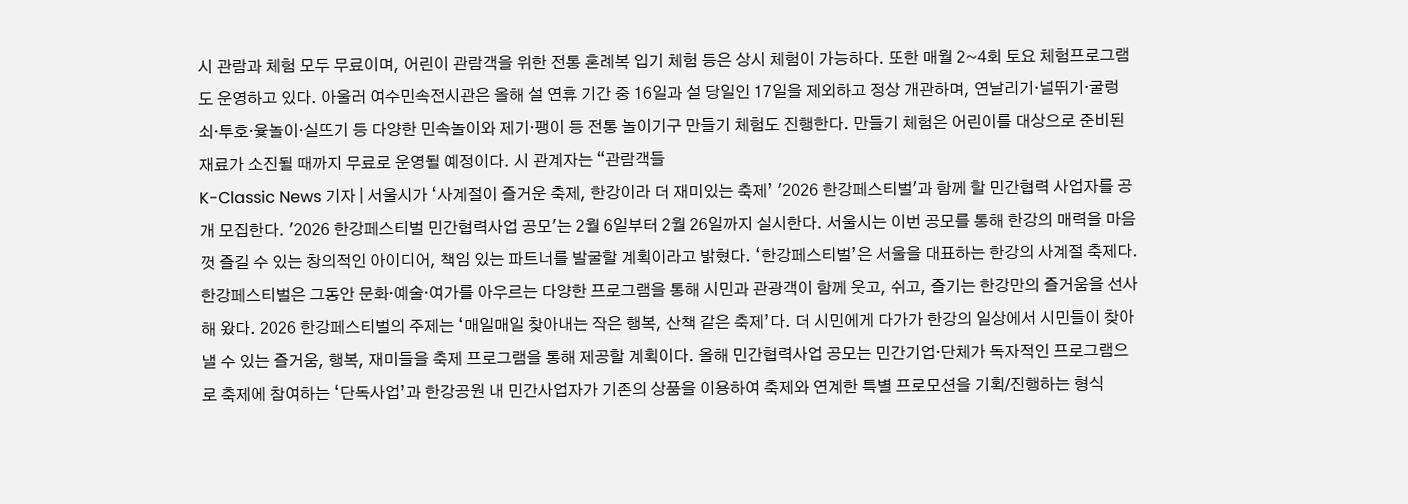시 관람과 체험 모두 무료이며, 어린이 관람객을 위한 전통 혼례복 입기 체험 등은 상시 체험이 가능하다. 또한 매월 2~4회 토요 체험프로그램도 운영하고 있다. 아울러 여수민속전시관은 올해 설 연휴 기간 중 16일과 설 당일인 17일을 제외하고 정상 개관하며, 연날리기‧널뛰기‧굴렁쇠‧투호‧윷놀이‧실뜨기 등 다양한 민속놀이와 제기‧팽이 등 전통 놀이기구 만들기 체험도 진행한다. 만들기 체험은 어린이를 대상으로 준비된 재료가 소진될 때까지 무료로 운영될 예정이다. 시 관계자는 “관람객들
K-Classic News 기자 | 서울시가 ‘사계절이 즐거운 축제, 한강이라 더 재미있는 축제’ '2026 한강페스티벌'과 함께 할 민간협력 사업자를 공개 모집한다. '2026 한강페스티벌 민간협력사업 공모'는 2월 6일부터 2월 26일까지 실시한다. 서울시는 이번 공모를 통해 한강의 매력을 마음껏 즐길 수 있는 창의적인 아이디어, 책임 있는 파트너를 발굴할 계획이라고 밝혔다. ‘한강페스티벌’은 서울을 대표하는 한강의 사계절 축제다. 한강페스티벌은 그동안 문화·예술·여가를 아우르는 다양한 프로그램을 통해 시민과 관광객이 함께 웃고, 쉬고, 즐기는 한강만의 즐거움을 선사해 왔다. 2026 한강페스티벌의 주제는 ‘매일매일 찾아내는 작은 행복, 산책 같은 축제’다. 더 시민에게 다가가 한강의 일상에서 시민들이 찾아낼 수 있는 즐거움, 행복, 재미들을 축제 프로그램을 통해 제공할 계획이다. 올해 민간협력사업 공모는 민간기업·단체가 독자적인 프로그램으로 축제에 참여하는 ‘단독사업’과 한강공원 내 민간사업자가 기존의 상품을 이용하여 축제와 연계한 특별 프로모션을 기획/진행하는 형식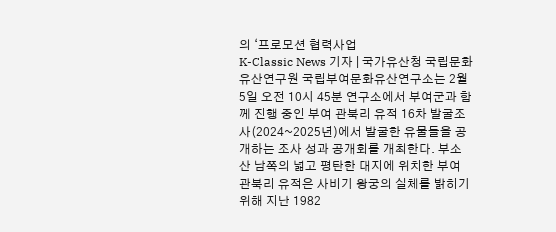의 ‘프로모션 협력사업
K-Classic News 기자 | 국가유산청 국립문화유산연구원 국립부여문화유산연구소는 2월 5일 오전 10시 45분 연구소에서 부여군과 함께 진행 중인 부여 관북리 유적 16차 발굴조사(2024~2025년)에서 발굴한 유물들을 공개하는 조사 성과 공개회를 개최한다. 부소산 남쪽의 넓고 평탄한 대지에 위치한 부여 관북리 유적은 사비기 왕궁의 실체를 밝히기 위해 지난 1982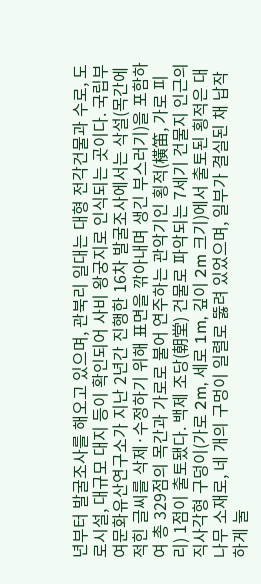년부터 발굴조사를 해오고 있으며, 관북리 일대는 대형 전각건물과 수로, 도로시설, 대규모 대지 등이 확인되어 사비 왕궁지로 인식되는 곳이다. 국립부여문화유산연구소가 지난 2년간 진행한 16차 발굴조사에서는 삭설(목간에 적힌 글씨를 삭제·수정하기 위해 표면을 깎아내며 생긴 부스러기)을 포함하여 총 329점의 목간과 가로로 불어 연주하는 관악기인 횡적(橫笛, 가로 피리) 1점이 출토됐다. 백제 조당(朝堂) 건물로 파악되는 7세기 건물지 인근의 직사각형 구덩이(가로 2m, 세로 1m, 깊이 2m 크기)에서 출토된 횡적은 대나무 소재로, 네 개의 구멍이 일렬로 뚫려 있었으며, 일부가 결실된 채 납작하게 눌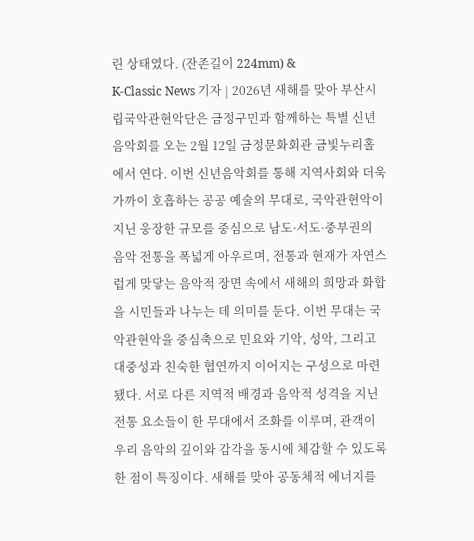린 상태였다. (잔존길이 224mm) &
K-Classic News 기자 | 2026년 새해를 맞아 부산시립국악관현악단은 금정구민과 함께하는 특별 신년음악회를 오는 2월 12일 금정문화회관 금빛누리홀에서 연다. 이번 신년음악회를 통해 지역사회와 더욱 가까이 호흡하는 공공 예술의 무대로, 국악관현악이 지닌 웅장한 규모를 중심으로 남도·서도·중부권의 음악 전통을 폭넓게 아우르며, 전통과 현재가 자연스럽게 맞닿는 음악적 장면 속에서 새해의 희망과 화합을 시민들과 나누는 데 의미를 둔다. 이번 무대는 국악관현악을 중심축으로 민요와 기악, 성악, 그리고 대중성과 친숙한 협연까지 이어지는 구성으로 마련됐다. 서로 다른 지역적 배경과 음악적 성격을 지닌 전통 요소들이 한 무대에서 조화를 이루며, 관객이 우리 음악의 깊이와 감각을 동시에 체감할 수 있도록 한 점이 특징이다. 새해를 맞아 공동체적 에너지를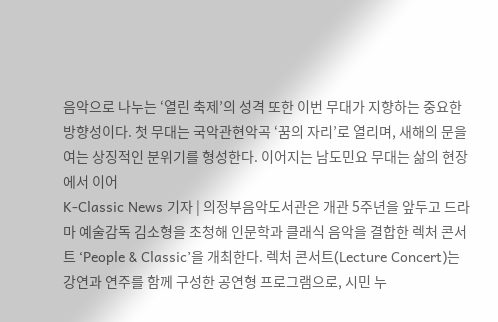음악으로 나누는 ‘열린 축제’의 성격 또한 이번 무대가 지향하는 중요한 방향성이다. 첫 무대는 국악관현악곡 ‘꿈의 자리’로 열리며, 새해의 문을 여는 상징적인 분위기를 형성한다. 이어지는 남도민요 무대는 삶의 현장에서 이어
K-Classic News 기자 | 의정부음악도서관은 개관 5주년을 앞두고 드라마 예술감독 김소형을 초청해 인문학과 클래식 음악을 결합한 렉처 콘서트 ‘People & Classic’을 개최한다. 렉처 콘서트(Lecture Concert)는 강연과 연주를 함께 구성한 공연형 프로그램으로, 시민 누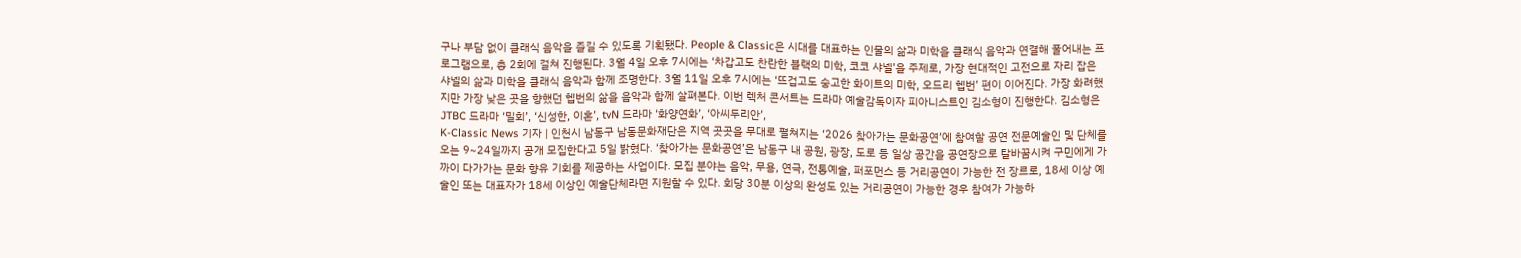구나 부담 없이 클래식 음악을 즐길 수 있도록 기획됐다. People & Classic은 시대를 대표하는 인물의 삶과 미학을 클래식 음악과 연결해 풀어내는 프로그램으로, 총 2회에 걸쳐 진행된다. 3월 4일 오후 7시에는 ‘차갑고도 찬란한 블랙의 미학, 코코 샤넬’을 주제로, 가장 현대적인 고전으로 자리 잡은 샤넬의 삶과 미학을 클래식 음악과 함께 조명한다. 3월 11일 오후 7시에는 ‘뜨겁고도 숭고한 화이트의 미학, 오드리 헵번’ 편이 이어진다. 가장 화려했지만 가장 낮은 곳을 향했던 헵번의 삶을 음악과 함께 살펴본다. 이번 렉처 콘서트는 드라마 예술감독이자 피아니스트인 김소형이 진행한다. 김소형은 JTBC 드라마 ‘밀회’, ‘신성한, 이혼’, tvN 드라마 ‘화양연화’, ‘아씨두리안’,
K-Classic News 기자 | 인천시 남동구 남동문화재단은 지역 곳곳을 무대로 펼쳐지는 ‘2026 찾아가는 문화공연’에 참여할 공연 전문예술인 및 단체를 오는 9~24일까지 공개 모집한다고 5일 밝혔다. ‘찾아가는 문화공연’은 남동구 내 공원, 광장, 도로 등 일상 공간을 공연장으로 탈바꿈시켜 구민에게 가까이 다가가는 문화 향유 기회를 제공하는 사업이다. 모집 분야는 음악, 무용, 연극, 전통예술, 퍼포먼스 등 거리공연이 가능한 전 장르로, 18세 이상 예술인 또는 대표자가 18세 이상인 예술단체라면 지원할 수 있다. 회당 30분 이상의 완성도 있는 거리공연이 가능한 경우 참여가 가능하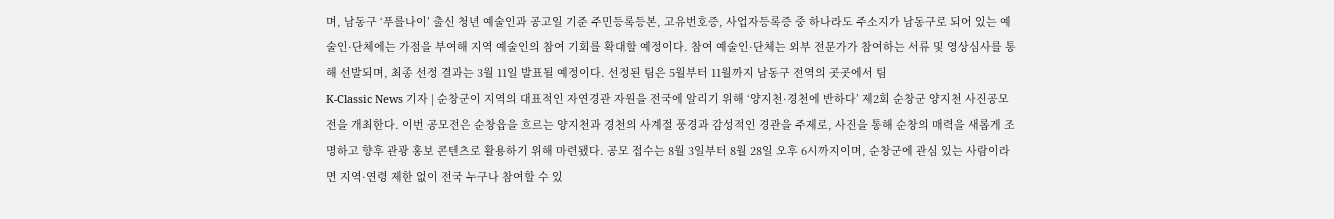며, 남동구 ‘푸를나이’ 출신 청년 예술인과 공고일 기준 주민등록등본, 고유번호증, 사업자등록증 중 하나라도 주소지가 남동구로 되어 있는 예술인·단체에는 가점을 부여해 지역 예술인의 참여 기회를 확대할 예정이다. 참여 예술인·단체는 외부 전문가가 참여하는 서류 및 영상심사를 통해 선발되며, 최종 선정 결과는 3월 11일 발표될 예정이다. 선정된 팀은 5월부터 11월까지 남동구 전역의 곳곳에서 팀
K-Classic News 기자 | 순창군이 지역의 대표적인 자연경관 자원을 전국에 알리기 위해 ‘양지천·경천에 반하다’ 제2회 순창군 양지천 사진공모전을 개최한다. 이번 공모전은 순창읍을 흐르는 양지천과 경천의 사계절 풍경과 감성적인 경관을 주제로, 사진을 통해 순창의 매력을 새롭게 조명하고 향후 관광 홍보 콘텐츠로 활용하기 위해 마련됐다. 공모 접수는 8월 3일부터 8월 28일 오후 6시까지이며, 순창군에 관심 있는 사람이라면 지역·연령 제한 없이 전국 누구나 참여할 수 있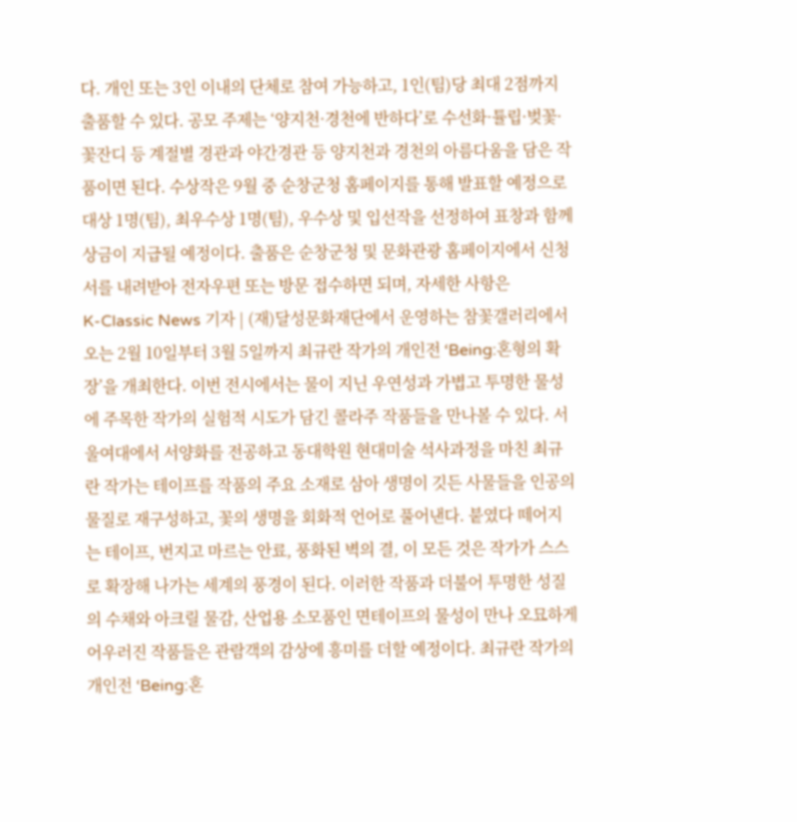다. 개인 또는 3인 이내의 단체로 참여 가능하고, 1인(팀)당 최대 2점까지 출품할 수 있다. 공모 주제는 ‘양지천·경천에 반하다’로 수선화·튤립·벚꽃·꽃잔디 등 계절별 경관과 야간경관 등 양지천과 경천의 아름다움을 담은 작품이면 된다. 수상작은 9월 중 순창군청 홈페이지를 통해 발표할 예정으로 대상 1명(팀), 최우수상 1명(팀), 우수상 및 입선작을 선정하여 표창과 함께 상금이 지급될 예정이다. 출품은 순창군청 및 문화관광 홈페이지에서 신청서를 내려받아 전자우편 또는 방문 접수하면 되며, 자세한 사항은
K-Classic News 기자 | (재)달성문화재단에서 운영하는 참꽃갤러리에서 오는 2월 10일부터 3월 5일까지 최규란 작가의 개인전 ‘Being:혼형의 확장’을 개최한다. 이번 전시에서는 물이 지닌 우연성과 가볍고 투명한 물성에 주목한 작가의 실험적 시도가 담긴 콜라주 작품들을 만나볼 수 있다. 서울여대에서 서양화를 전공하고 동대학원 현대미술 석사과정을 마친 최규란 작가는 테이프를 작품의 주요 소재로 삼아 생명이 깃든 사물들을 인공의 물질로 재구성하고, 꽃의 생명을 회화적 언어로 풀어낸다. 붙였다 떼어지는 테이프, 번지고 마르는 안료, 풍화된 벽의 결, 이 모든 것은 작가가 스스로 확장해 나가는 세계의 풍경이 된다. 이러한 작품과 더불어 투명한 성질의 수채와 아크릴 물감, 산업용 소모품인 면테이프의 물성이 만나 오묘하게 어우러진 작품들은 관람객의 감상에 흥미를 더할 예정이다. 최규란 작가의 개인전 ‘Being:혼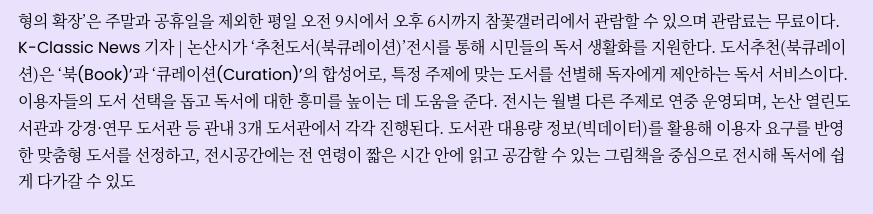형의 확장’은 주말과 공휴일을 제외한 평일 오전 9시에서 오후 6시까지 참꽃갤러리에서 관람할 수 있으며 관람료는 무료이다.
K-Classic News 기자 | 논산시가 ‘추천도서(북큐레이션)’전시를 통해 시민들의 독서 생활화를 지원한다. 도서추천(북큐레이션)은 ‘북(Book)’과 ‘큐레이션(Curation)’의 합성어로, 특정 주제에 맞는 도서를 선별해 독자에게 제안하는 독서 서비스이다. 이용자들의 도서 선택을 돕고 독서에 대한 흥미를 높이는 데 도움을 준다. 전시는 월별 다른 주제로 연중 운영되며, 논산 열린도서관과 강경·연무 도서관 등 관내 3개 도서관에서 각각 진행된다. 도서관 대용량 정보(빅데이터)를 활용해 이용자 요구를 반영한 맞춤형 도서를 선정하고, 전시공간에는 전 연령이 짧은 시간 안에 읽고 공감할 수 있는 그림책을 중심으로 전시해 독서에 쉽게 다가갈 수 있도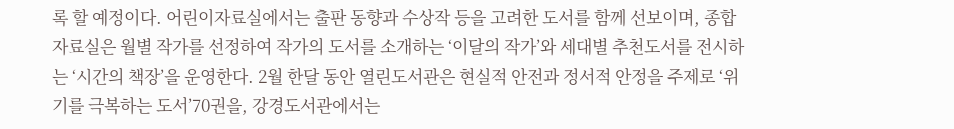록 할 예정이다. 어린이자료실에서는 출판 동향과 수상작 등을 고려한 도서를 함께 선보이며, 종합 자료실은 월별 작가를 선정하여 작가의 도서를 소개하는 ‘이달의 작가’와 세대별 추천도서를 전시하는 ‘시간의 책장’을 운영한다. 2월 한달 동안 열린도서관은 현실적 안전과 정서적 안정을 주제로 ‘위기를 극복하는 도서’70권을, 강경도서관에서는